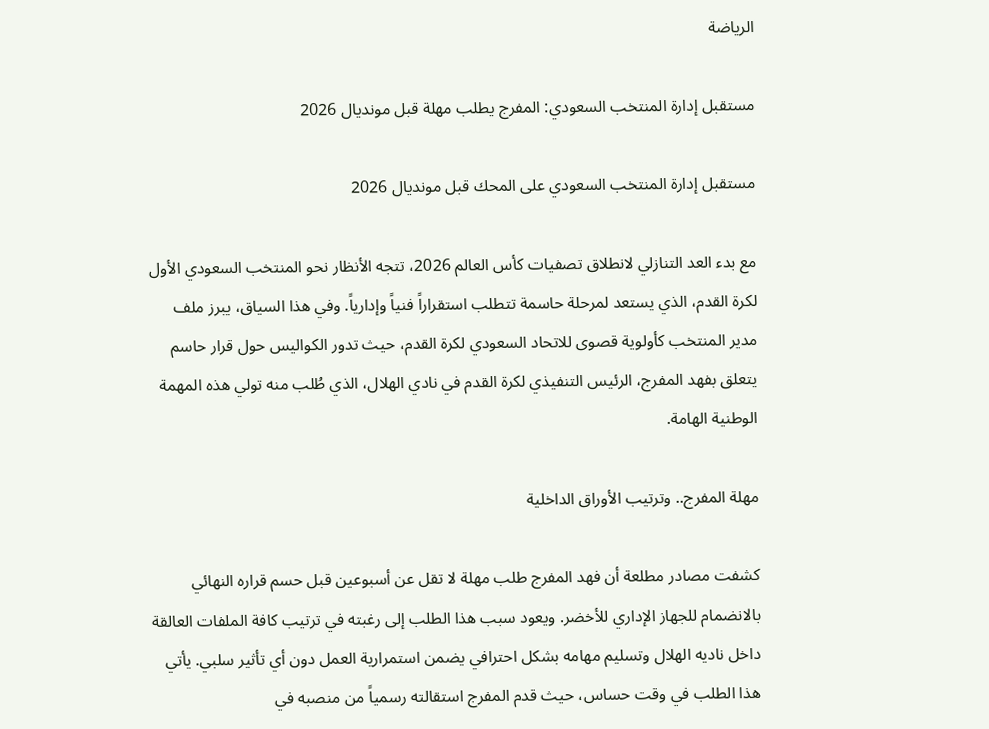الرياضة

مستقبل إدارة المنتخب السعودي: المفرج يطلب مهلة قبل مونديال 2026

مستقبل إدارة المنتخب السعودي على المحك قبل مونديال 2026

مع بدء العد التنازلي لانطلاق تصفيات كأس العالم 2026، تتجه الأنظار نحو المنتخب السعودي الأول لكرة القدم، الذي يستعد لمرحلة حاسمة تتطلب استقراراً فنياً وإدارياً. وفي هذا السياق، يبرز ملف مدير المنتخب كأولوية قصوى للاتحاد السعودي لكرة القدم، حيث تدور الكواليس حول قرار حاسم يتعلق بفهد المفرج، الرئيس التنفيذي لكرة القدم في نادي الهلال، الذي طُلب منه تولي هذه المهمة الوطنية الهامة.

مهلة المفرج.. وترتيب الأوراق الداخلية

كشفت مصادر مطلعة أن فهد المفرج طلب مهلة لا تقل عن أسبوعين قبل حسم قراره النهائي بالانضمام للجهاز الإداري للأخضر. ويعود سبب هذا الطلب إلى رغبته في ترتيب كافة الملفات العالقة داخل ناديه الهلال وتسليم مهامه بشكل احترافي يضمن استمرارية العمل دون أي تأثير سلبي. يأتي هذا الطلب في وقت حساس، حيث قدم المفرج استقالته رسمياً من منصبه في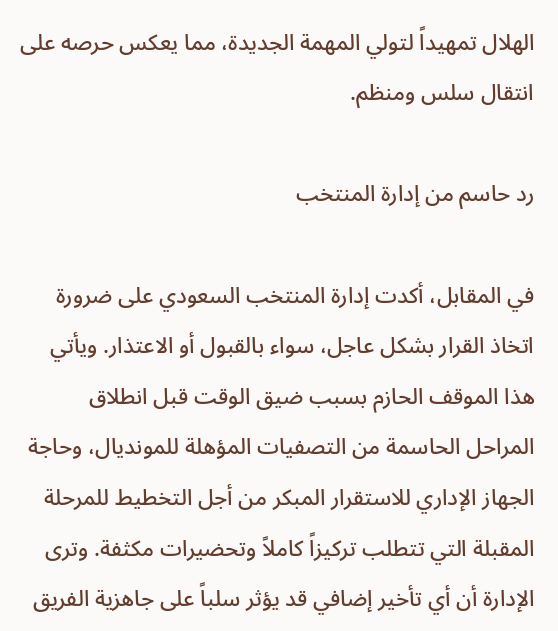الهلال تمهيداً لتولي المهمة الجديدة، مما يعكس حرصه على انتقال سلس ومنظم.

رد حاسم من إدارة المنتخب

في المقابل، أكدت إدارة المنتخب السعودي على ضرورة اتخاذ القرار بشكل عاجل، سواء بالقبول أو الاعتذار. ويأتي هذا الموقف الحازم بسبب ضيق الوقت قبل انطلاق المراحل الحاسمة من التصفيات المؤهلة للمونديال، وحاجة الجهاز الإداري للاستقرار المبكر من أجل التخطيط للمرحلة المقبلة التي تتطلب تركيزاً كاملاً وتحضيرات مكثفة. وترى الإدارة أن أي تأخير إضافي قد يؤثر سلباً على جاهزية الفريق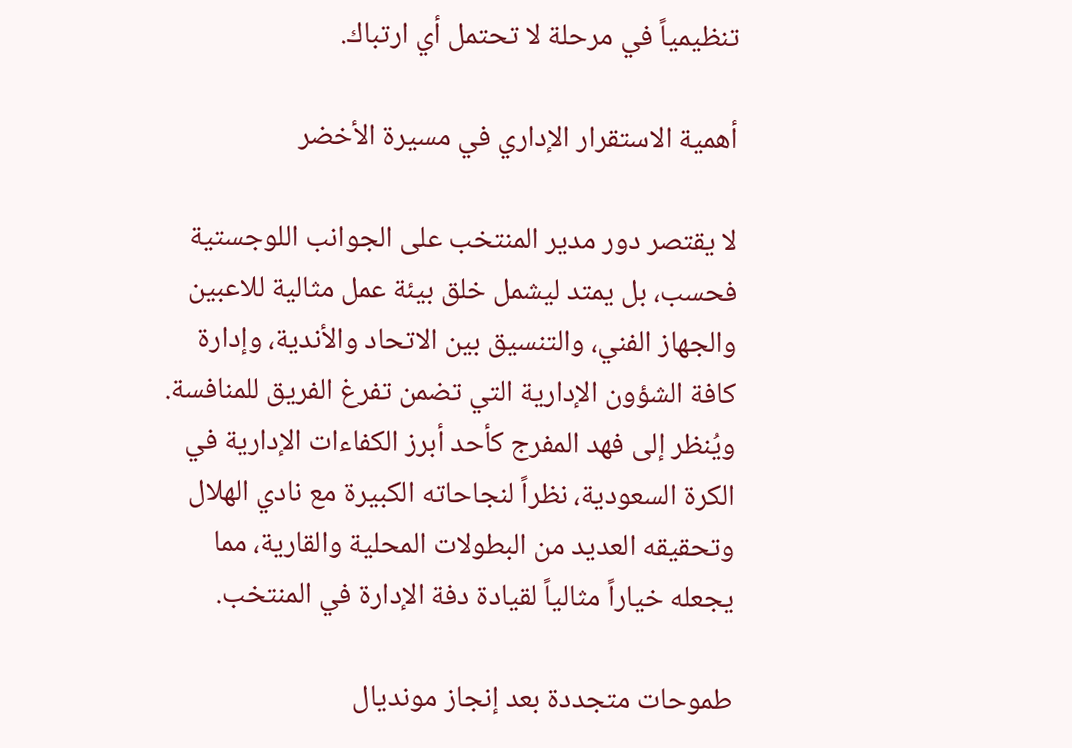تنظيمياً في مرحلة لا تحتمل أي ارتباك.

أهمية الاستقرار الإداري في مسيرة الأخضر

لا يقتصر دور مدير المنتخب على الجوانب اللوجستية فحسب، بل يمتد ليشمل خلق بيئة عمل مثالية للاعبين والجهاز الفني، والتنسيق بين الاتحاد والأندية، وإدارة كافة الشؤون الإدارية التي تضمن تفرغ الفريق للمنافسة. ويُنظر إلى فهد المفرج كأحد أبرز الكفاءات الإدارية في الكرة السعودية، نظراً لنجاحاته الكبيرة مع نادي الهلال وتحقيقه العديد من البطولات المحلية والقارية، مما يجعله خياراً مثالياً لقيادة دفة الإدارة في المنتخب.

طموحات متجددة بعد إنجاز مونديال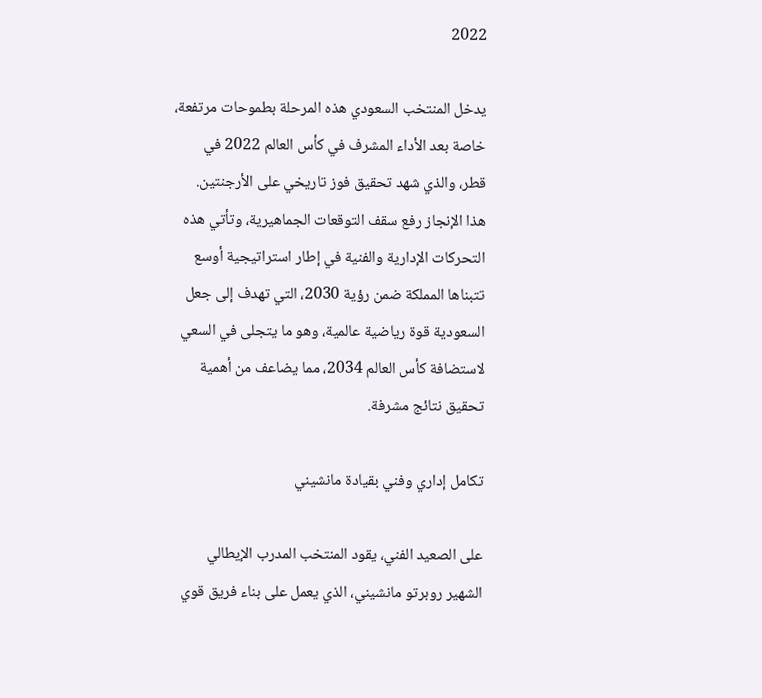2022

يدخل المنتخب السعودي هذه المرحلة بطموحات مرتفعة، خاصة بعد الأداء المشرف في كأس العالم 2022 في قطر، والذي شهد تحقيق فوز تاريخي على الأرجنتين. هذا الإنجاز رفع سقف التوقعات الجماهيرية، وتأتي هذه التحركات الإدارية والفنية في إطار استراتيجية أوسع تتبناها المملكة ضمن رؤية 2030، التي تهدف إلى جعل السعودية قوة رياضية عالمية، وهو ما يتجلى في السعي لاستضافة كأس العالم 2034، مما يضاعف من أهمية تحقيق نتائج مشرفة.

تكامل إداري وفني بقيادة مانشيني

على الصعيد الفني، يقود المنتخب المدرب الإيطالي الشهير روبرتو مانشيني، الذي يعمل على بناء فريق قوي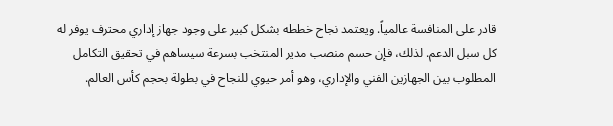قادر على المنافسة عالمياً. ويعتمد نجاح خططه بشكل كبير على وجود جهاز إداري محترف يوفر له كل سبل الدعم. لذلك، فإن حسم منصب مدير المنتخب بسرعة سيساهم في تحقيق التكامل المطلوب بين الجهازين الفني والإداري، وهو أمر حيوي للنجاح في بطولة بحجم كأس العالم.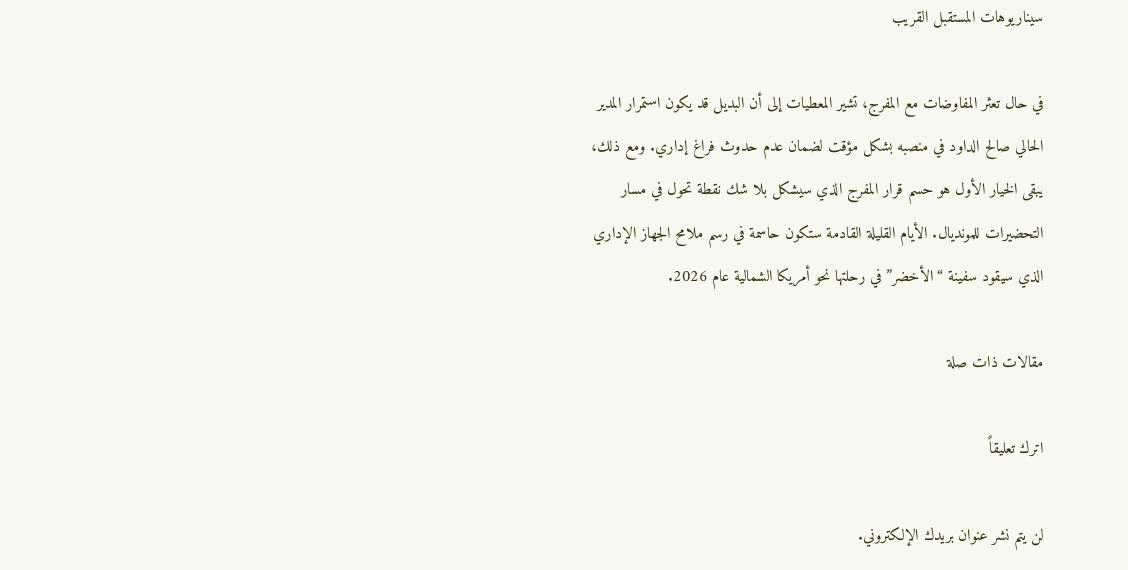سيناريوهات المستقبل القريب

في حال تعثر المفاوضات مع المفرج، تشير المعطيات إلى أن البديل قد يكون استمرار المدير الحالي صالح الداود في منصبه بشكل مؤقت لضمان عدم حدوث فراغ إداري. ومع ذلك، يبقى الخيار الأول هو حسم قرار المفرج الذي سيشكل بلا شك نقطة تحول في مسار التحضيرات للمونديال. الأيام القليلة القادمة ستكون حاسمة في رسم ملامح الجهاز الإداري الذي سيقود سفينة “الأخضر” في رحلتها نحو أمريكا الشمالية عام 2026.

مقالات ذات صلة

اترك تعليقاً

لن يتم نشر عنوان بريدك الإلكتروني.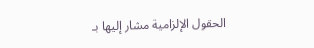الحقول الإلزامية مشار إليها بـ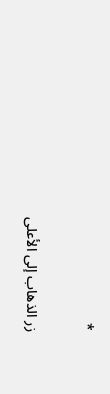*

زر الذهاب إلى الأعلى